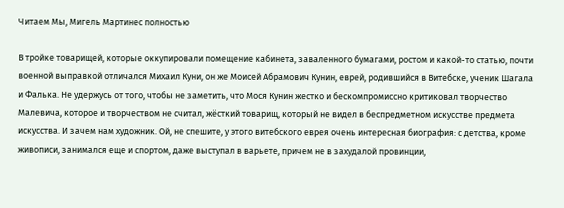Читаем Мы, Мигель Мартинес полностью

В тройке товарищей, которые оккупировали помещение кабинета, заваленного бумагами, ростом и какой-то статью, почти военной выправкой отличался Михаил Куни, он же Моисей Абрамович Кунин, еврей, родившийся в Витебске, ученик Шагала и Фалька. Не удержусь от того, чтобы не заметить, что Мося Кунин жестко и бескомпромиссно критиковал творчество Малевича, которое и творчеством не считал, жёсткий товарищ, который не видел в беспредметном искусстве предмета искусства. И зачем нам художник. Ой, не спешите, у этого витебского еврея очень интересная биография: с детства, кроме живописи, занимался еще и спортом, даже выступал в варьете, причем не в захудалой провинции,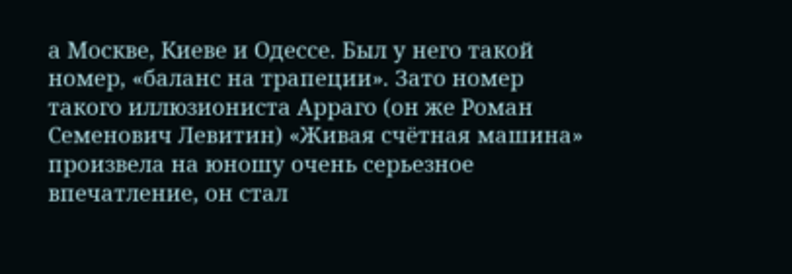а Москве, Киеве и Одессе. Был у него такой номер, «баланс на трапеции». Зато номер такого иллюзиониста Арраго (он же Роман Семенович Левитин) «Живая счётная машина» произвела на юношу очень серьезное впечатление, он стал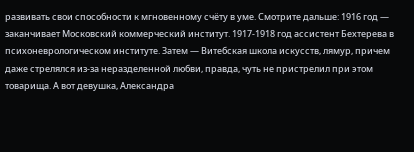развивать свои способности к мгновенному счёту в уме. Смотрите дальше: 1916 год — заканчивает Московский коммерческий институт. 1917-1918 год ассистент Бехтерева в психоневрологическом институте. Затем — Витебская школа искусств, лямур, причем даже стрелялся из-за неразделенной любви, правда, чуть не пристрелил при этом товарища. А вот девушка, Александра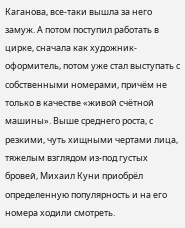Каганова, все-таки вышла за него замуж. А потом поступил работать в цирке, сначала как художник-оформитель, потом уже стал выступать с собственными номерами, причём не только в качестве «живой счётной машины». Выше среднего роста, с резкими, чуть хищными чертами лица, тяжелым взглядом из-под густых бровей, Михаил Куни приобрёл определенную популярность и на его номера ходили смотреть.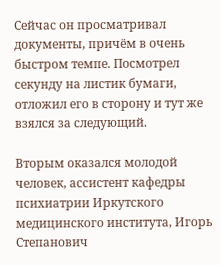Сейчас он просматривал документы, причём в очень быстром темпе. Посмотрел секунду на листик бумаги, отложил его в сторону и тут же взялся за следующий.

Вторым оказался молодой человек, ассистент кафедры психиатрии Иркутского медицинского института, Игорь Степанович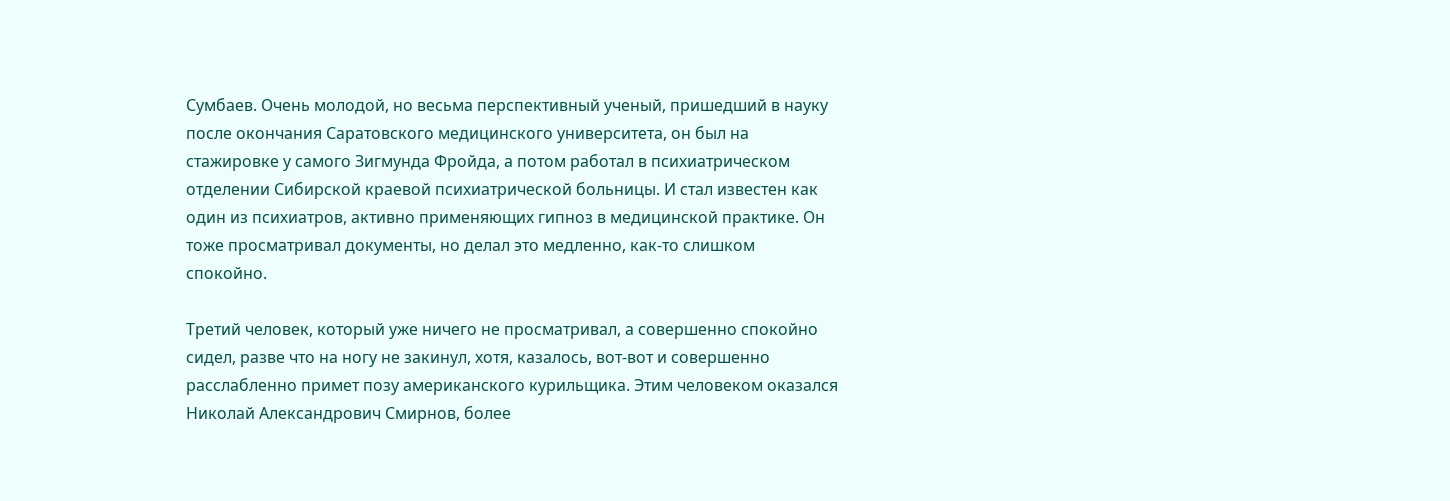Сумбаев. Очень молодой, но весьма перспективный ученый, пришедший в науку после окончания Саратовского медицинского университета, он был на стажировке у самого Зигмунда Фройда, а потом работал в психиатрическом отделении Сибирской краевой психиатрической больницы. И стал известен как один из психиатров, активно применяющих гипноз в медицинской практике. Он тоже просматривал документы, но делал это медленно, как-то слишком спокойно.

Третий человек, который уже ничего не просматривал, а совершенно спокойно сидел, разве что на ногу не закинул, хотя, казалось, вот-вот и совершенно расслабленно примет позу американского курильщика. Этим человеком оказался Николай Александрович Смирнов, более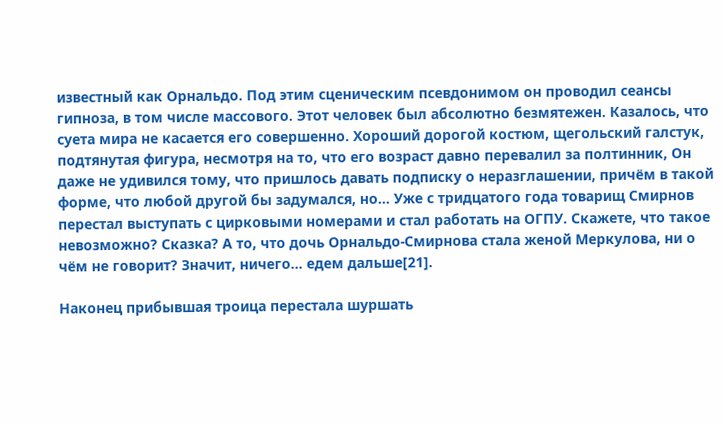известный как Орнальдо. Под этим сценическим псевдонимом он проводил сеансы гипноза, в том числе массового. Этот человек был абсолютно безмятежен. Казалось, что суета мира не касается его совершенно. Хороший дорогой костюм, щегольский галстук, подтянутая фигура, несмотря на то, что его возраст давно перевалил за полтинник, Он даже не удивился тому, что пришлось давать подписку о неразглашении, причём в такой форме, что любой другой бы задумался, но… Уже с тридцатого года товарищ Смирнов перестал выступать с цирковыми номерами и стал работать на ОГПУ. Скажете, что такое невозможно? Сказка? А то, что дочь Орнальдо-Смирнова стала женой Меркулова, ни о чём не говорит? Значит, ничего… едем дальше[21].

Наконец прибывшая троица перестала шуршать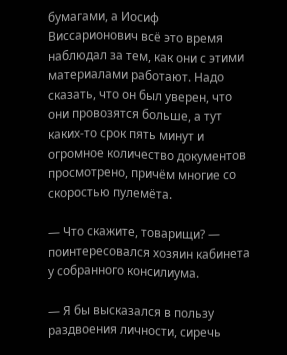бумагами, а Иосиф Виссарионович всё это время наблюдал за тем, как они с этими материалами работают. Надо сказать, что он был уверен, что они провозятся больше, а тут каких-то срок пять минут и огромное количество документов просмотрено, причём многие со скоростью пулемёта.

— Что скажите, товарищи? — поинтересовался хозяин кабинета у собранного консилиума.

— Я бы высказался в пользу раздвоения личности, сиречь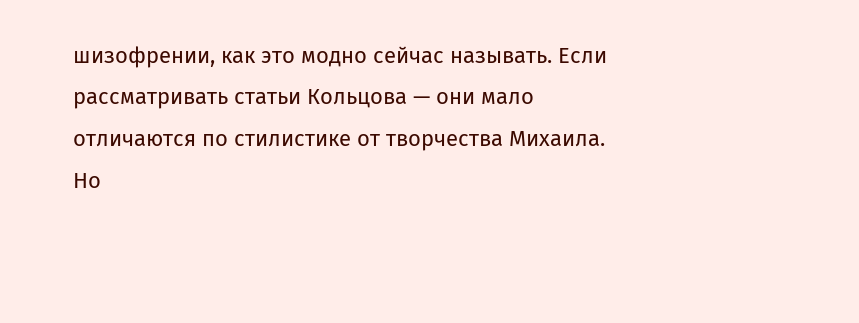шизофрении, как это модно сейчас называть. Если рассматривать статьи Кольцова — они мало отличаются по стилистике от творчества Михаила. Но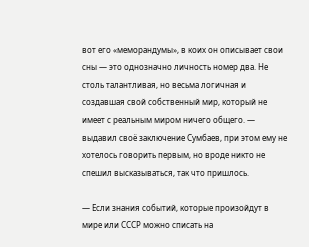вот его «меморандумы», в коих он описывает свои сны — это однозначно личность номер два. Не столь талантливая, но весьма логичная и создавшая свой собственный мир, который не имеет с реальным миром ничего общего. — выдавил своё заключение Сумбаев, при этом ему не хотелось говорить первым, но вроде никто не спешил высказываться, так что пришлось.

— Если знания событий, которые произойдут в мире или СССР можно списать на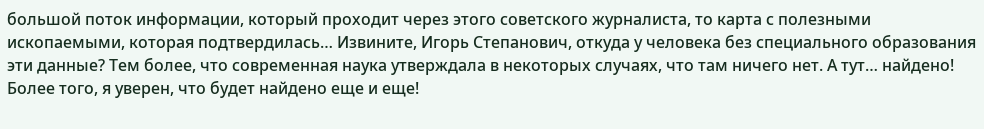большой поток информации, который проходит через этого советского журналиста, то карта с полезными ископаемыми, которая подтвердилась… Извините, Игорь Степанович, откуда у человека без специального образования эти данные? Тем более, что современная наука утверждала в некоторых случаях, что там ничего нет. А тут… найдено! Более того, я уверен, что будет найдено еще и еще!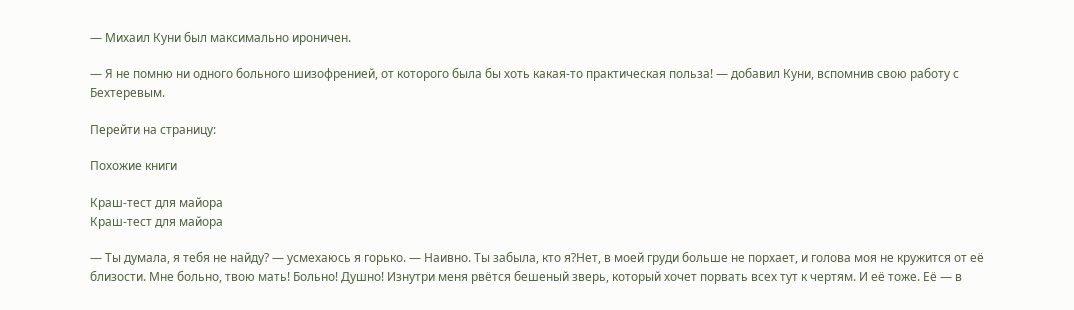— Михаил Куни был максимально ироничен.

— Я не помню ни одного больного шизофренией, от которого была бы хоть какая-то практическая польза! — добавил Куни, вспомнив свою работу с Бехтеревым.

Перейти на страницу:

Похожие книги

Краш-тест для майора
Краш-тест для майора

— Ты думала, я тебя не найду? — усмехаюсь я горько. — Наивно. Ты забыла, кто я?Нет, в моей груди больше не порхает, и голова моя не кружится от её близости. Мне больно, твою мать! Больно! Душно! Изнутри меня рвётся бешеный зверь, который хочет порвать всех тут к чертям. И её тоже. Её — в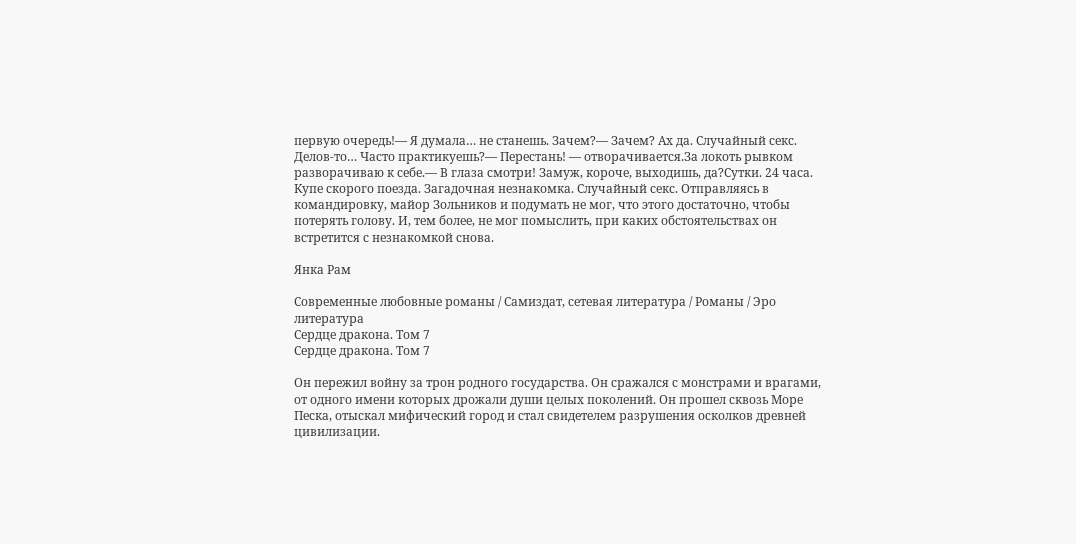первую очередь!— Я думала… не станешь. Зачем?— Зачем? Ах да. Случайный секс. Делов-то… Часто практикуешь?— Перестань! — отворачивается.За локоть рывком разворачиваю к себе.— В глаза смотри! Замуж, короче, выходишь, да?Сутки. 24 часа. Купе скорого поезда. Загадочная незнакомка. Случайный секс. Отправляясь в командировку, майор Зольников и подумать не мог, что этого достаточно, чтобы потерять голову. И, тем более, не мог помыслить, при каких обстоятельствах он встретится с незнакомкой снова.

Янка Рам

Современные любовные романы / Самиздат, сетевая литература / Романы / Эро литература
Сердце дракона. Том 7
Сердце дракона. Том 7

Он пережил войну за трон родного государства. Он сражался с монстрами и врагами, от одного имени которых дрожали души целых поколений. Он прошел сквозь Море Песка, отыскал мифический город и стал свидетелем разрушения осколков древней цивилизации.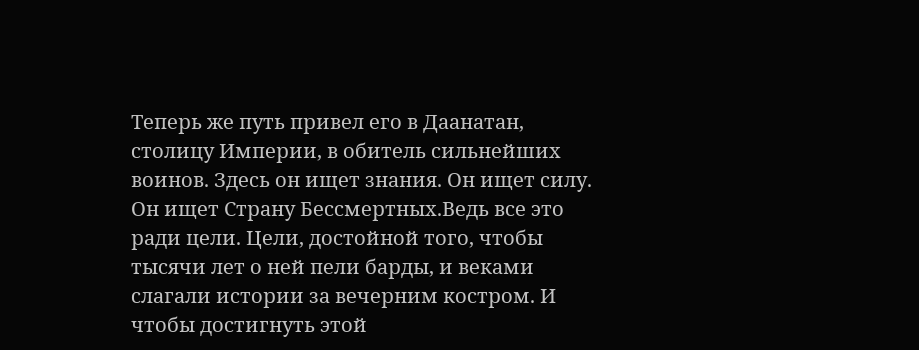Теперь же путь привел его в Даанатан, столицу Империи, в обитель сильнейших воинов. Здесь он ищет знания. Он ищет силу. Он ищет Страну Бессмертных.Ведь все это ради цели. Цели, достойной того, чтобы тысячи лет о ней пели барды, и веками слагали истории за вечерним костром. И чтобы достигнуть этой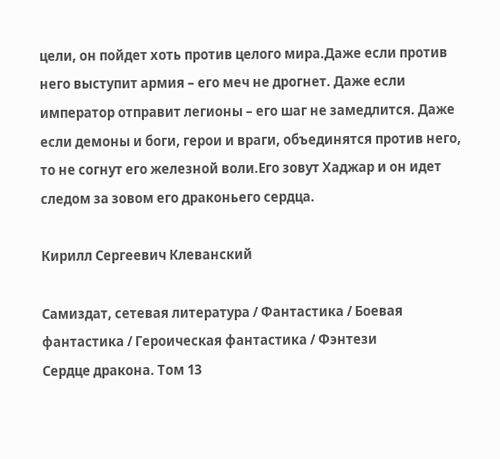цели, он пойдет хоть против целого мира.Даже если против него выступит армия – его меч не дрогнет. Даже если император отправит легионы – его шаг не замедлится. Даже если демоны и боги, герои и враги, объединятся против него, то не согнут его железной воли.Его зовут Хаджар и он идет следом за зовом его драконьего сердца.

Кирилл Сергеевич Клеванский

Самиздат, сетевая литература / Фантастика / Боевая фантастика / Героическая фантастика / Фэнтези
Сердце дракона. Том 13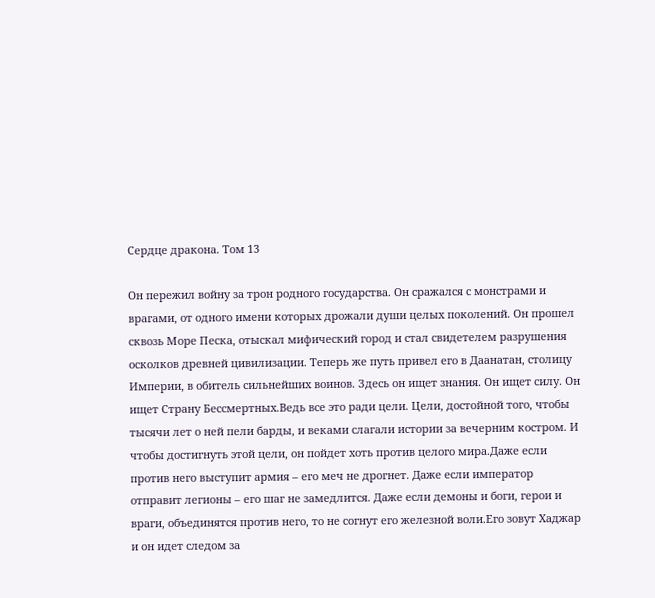Сердце дракона. Том 13

Он пережил войну за трон родного государства. Он сражался с монстрами и врагами, от одного имени которых дрожали души целых поколений. Он прошел сквозь Море Песка, отыскал мифический город и стал свидетелем разрушения осколков древней цивилизации. Теперь же путь привел его в Даанатан, столицу Империи, в обитель сильнейших воинов. Здесь он ищет знания. Он ищет силу. Он ищет Страну Бессмертных.Ведь все это ради цели. Цели, достойной того, чтобы тысячи лет о ней пели барды, и веками слагали истории за вечерним костром. И чтобы достигнуть этой цели, он пойдет хоть против целого мира.Даже если против него выступит армия – его меч не дрогнет. Даже если император отправит легионы – его шаг не замедлится. Даже если демоны и боги, герои и враги, объединятся против него, то не согнут его железной воли.Его зовут Хаджар и он идет следом за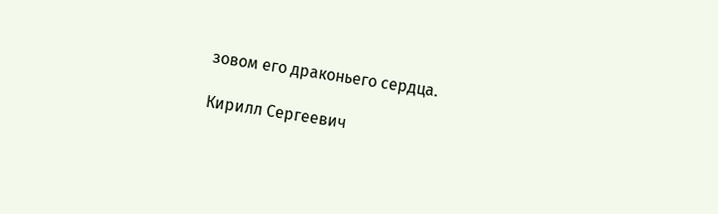зовом его драконьего сердца.

Кирилл Сергеевич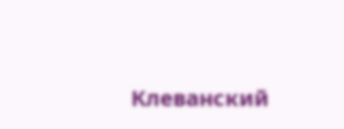Клеванский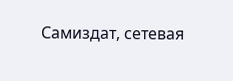Самиздат, сетевая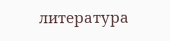литература